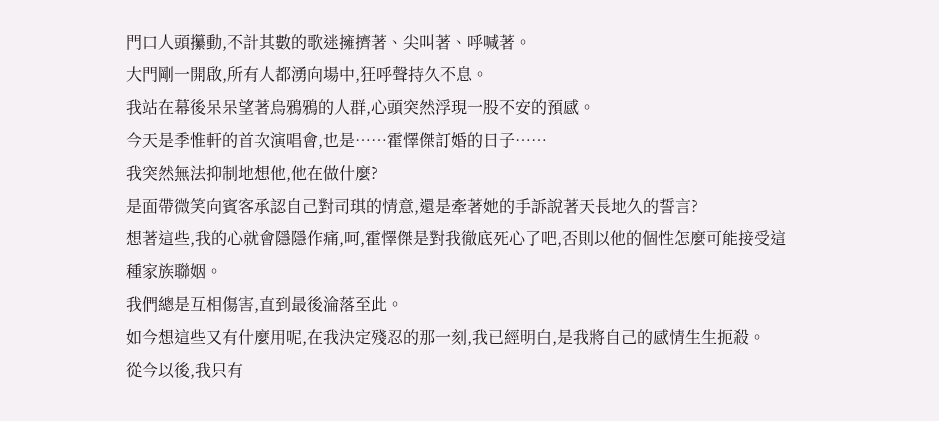門口人頭攥動,不計其數的歌迷擁擠著、尖叫著、呼喊著。
大門剛一開啟,所有人都湧向場中,狂呼聲持久不息。
我站在幕後呆呆望著烏鴉鴉的人群,心頭突然浮現一股不安的預感。
今天是季惟軒的首次演唱會,也是……霍懌傑訂婚的日子……
我突然無法抑制地想他,他在做什麼?
是面帶微笑向賓客承認自己對司琪的情意,還是牽著她的手訴說著天長地久的誓言?
想著這些,我的心就會隱隱作痛,呵,霍懌傑是對我徹底死心了吧,否則以他的個性怎麼可能接受這種家族聯姻。
我們總是互相傷害,直到最後淪落至此。
如今想這些又有什麼用呢,在我決定殘忍的那一刻,我已經明白,是我將自己的感情生生扼殺。
從今以後,我只有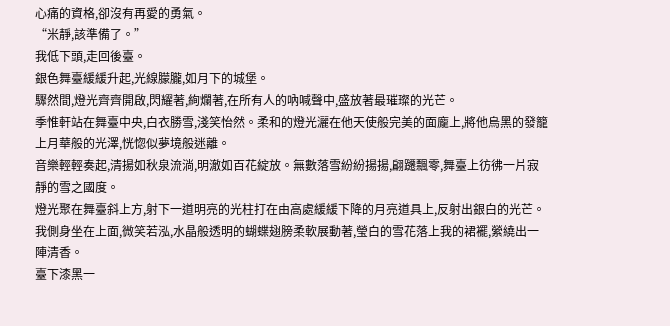心痛的資格,卻沒有再愛的勇氣。
“米靜,該準備了。”
我低下頭,走回後臺。
銀色舞臺緩緩升起,光線朦朧,如月下的城堡。
驟然間,燈光齊齊開啟,閃耀著,絢爛著,在所有人的吶喊聲中,盛放著最璀璨的光芒。
季惟軒站在舞臺中央,白衣勝雪,淺笑怡然。柔和的燈光灑在他天使般完美的面龐上,將他烏黑的發籠上月華般的光澤,恍惚似夢境般迷離。
音樂輕輕奏起,清揚如秋泉流淌,明澈如百花綻放。無數落雪紛紛揚揚,翩躚飄零,舞臺上彷彿一片寂靜的雪之國度。
燈光聚在舞臺斜上方,射下一道明亮的光柱打在由高處緩緩下降的月亮道具上,反射出銀白的光芒。我側身坐在上面,微笑若泓,水晶般透明的蝴蝶翅膀柔軟展動著,瑩白的雪花落上我的裙襬,縈繞出一陣清香。
臺下漆黑一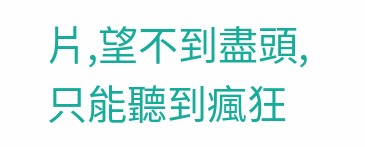片,望不到盡頭,只能聽到瘋狂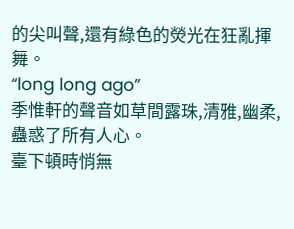的尖叫聲,還有綠色的熒光在狂亂揮舞。
“long long ago”
季惟軒的聲音如草間露珠,清雅,幽柔,蠱惑了所有人心。
臺下頓時悄無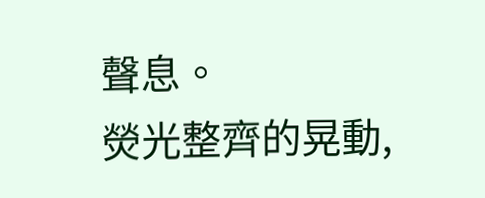聲息。
熒光整齊的晃動,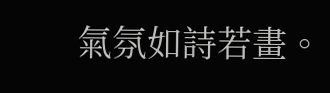氣氛如詩若畫。